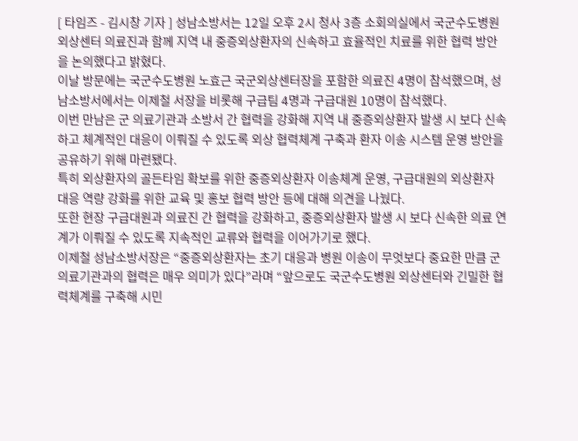[ 타임즈 - 김시창 기자 ] 성남소방서는 12일 오후 2시 청사 3층 소회의실에서 국군수도병원 외상센터 의료진과 함께 지역 내 중증외상환자의 신속하고 효율적인 치료를 위한 협력 방안을 논의했다고 밝혔다.
이날 방문에는 국군수도병원 노효근 국군외상센터장을 포함한 의료진 4명이 참석했으며, 성남소방서에서는 이제철 서장을 비롯해 구급팀 4명과 구급대원 10명이 참석했다.
이번 만남은 군 의료기관과 소방서 간 협력을 강화해 지역 내 중증외상환자 발생 시 보다 신속하고 체계적인 대응이 이뤄질 수 있도록 외상 협력체계 구축과 환자 이송 시스템 운영 방안을 공유하기 위해 마련됐다.
특히 외상환자의 골든타임 확보를 위한 중증외상환자 이송체계 운영, 구급대원의 외상환자 대응 역량 강화를 위한 교육 및 홍보 협력 방안 등에 대해 의견을 나눴다.
또한 현장 구급대원과 의료진 간 협력을 강화하고, 중증외상환자 발생 시 보다 신속한 의료 연계가 이뤄질 수 있도록 지속적인 교류와 협력을 이어가기로 했다.
이제철 성남소방서장은 “중증외상환자는 초기 대응과 병원 이송이 무엇보다 중요한 만큼 군 의료기관과의 협력은 매우 의미가 있다”라며 “앞으로도 국군수도병원 외상센터와 긴밀한 협력체계를 구축해 시민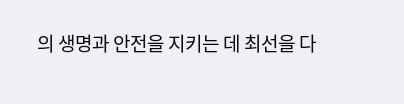의 생명과 안전을 지키는 데 최선을 다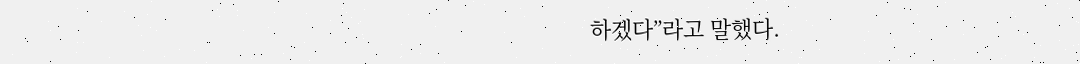하겠다”라고 말했다.